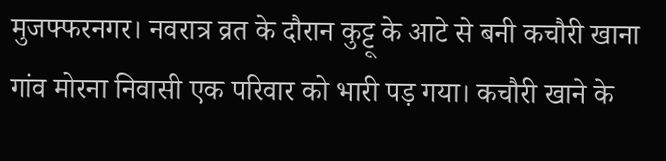मुजफ्फरनगर। नवरात्र व्रत के दौरान कुट्टू के आटे से बनी कचौरी खाना गांव मोरना निवासी एक परिवार को भारी पड़ गया। कचौरी खाने के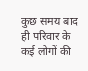कुछ समय बाद ही परिवार के कई लोगों की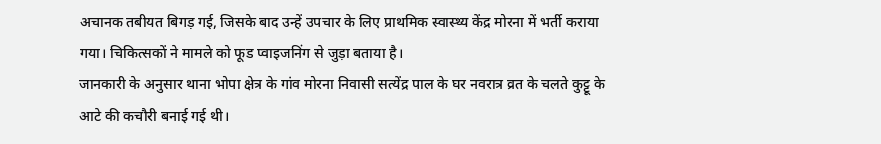अचानक तबीयत बिगड़ गई, जिसके बाद उन्हें उपचार के लिए प्राथमिक स्वास्थ्य केंद्र मोरना में भर्ती कराया गया। चिकित्सकों ने मामले को फूड प्वाइजनिंग से जुड़ा बताया है।
जानकारी के अनुसार थाना भोपा क्षेत्र के गांव मोरना निवासी सत्येंद्र पाल के घर नवरात्र व्रत के चलते कुट्टू के आटे की कचौरी बनाई गई थी।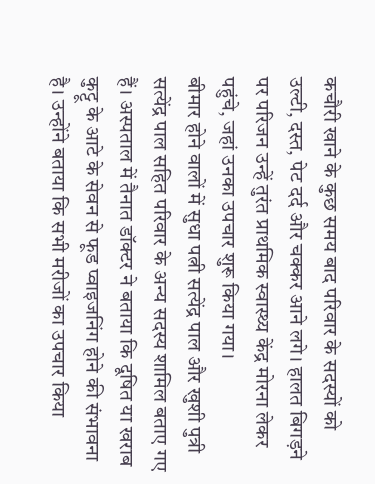कचौरी खाने के कुछ समय बाद परिवार के सदस्यों को उल्टी, दस्त, पेट दर्द और चक्कर आने लगे। हालत बिगड़ने पर परिजन उन्हें तुरंत प्राथमिक स्वास्थ्य केंद्र मोरना लेकर पहुंचे, जहां उनका उपचार शुरू किया गया।
बीमार होने वालों में सुधा पत्नी सत्येंद्र पाल और खुशी पुत्री सत्येंद्र पाल सहित परिवार के अन्य सदस्य शामिल बताए गए हैं। अस्पताल में तैनात डॉक्टर ने बताया कि दूषित या खराब कुट्टू के आटे के सेवन से फूड प्वाइजनिंग होने की संभावना है। उन्होंने बताया कि सभी मरीजों का उपचार किया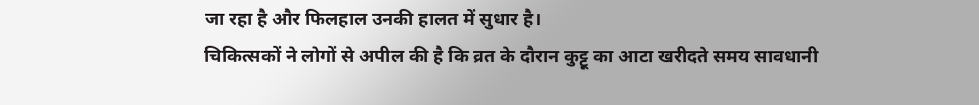जा रहा है और फिलहाल उनकी हालत में सुधार है।
चिकित्सकों ने लोगों से अपील की है कि व्रत के दौरान कुट्टू का आटा खरीदते समय सावधानी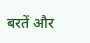बरतें और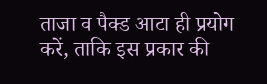ताजा व पैक्ड आटा ही प्रयोग करें, ताकि इस प्रकार की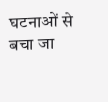घटनाओं से बचा जा